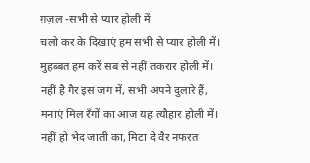ग़ज़ल -सभी से प्यार होली में
चलो कर के दिखाएं हम सभी से प्यार होली में।
मुहब्बत हम करें सब से नहीं तकरार होली में।
नहीं है गैर इस जग में, सभी अपने दुलारे हैं,
मनाएं मिल रॅंगों का आज यह त्यौहार होली में।
नहीं हो भेद जाती का, मिटा दे वैर नफरत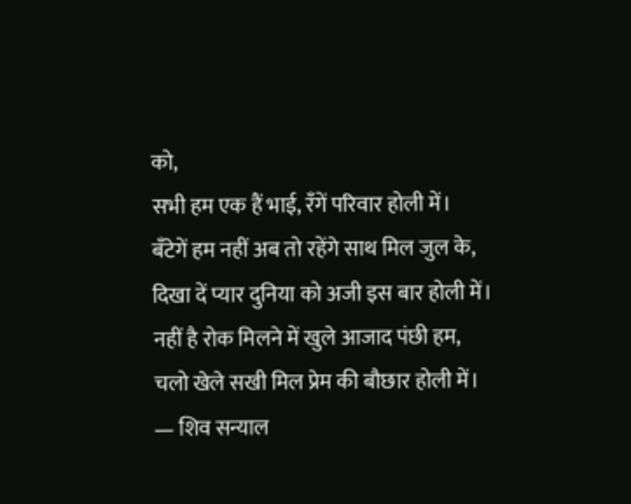को,
सभी हम एक हैं भाई, रॅंगें परिवार होली में।
बॅंटेगें हम नहीं अब तो रहेंगे साथ मिल जुल के,
दिखा दें प्यार दुनिया को अजी इस बार होली में।
नहीं है रोक मिलने में खुले आजाद पंछी हम,
चलो खेले सखी मिल प्रेम की बौछार होली में।
— शिव सन्याल